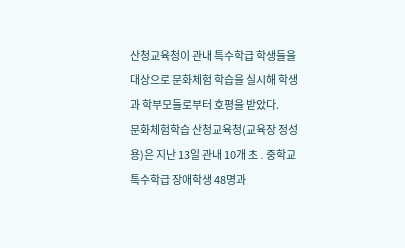산청교육청이 관내 특수학급 학생들을 대상으로 문화체험 학습을 실시해 학생과 학부모들로부터 호평을 받았다.
문화체험학습 산청교육청(교육장 정성용)은 지난 13일 관내 10개 초․중학교 특수학급 장애학생 48명과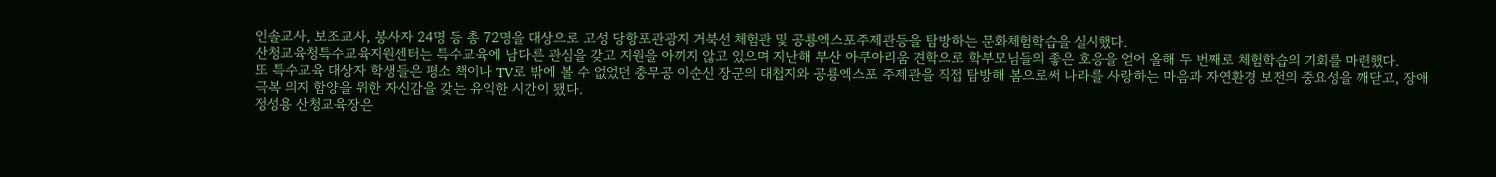인솔교사, 보조교사, 봉사자 24명 등 총 72명을 대상으로 고성 당항포관광지 거북선 체험관 및 공룡엑스포주제관등을 탐방하는 문화체험학습을 실시했다.
산청교육청특수교육지원센터는 특수교육에 남다른 관심을 갖고 지원을 아끼지 않고 있으며 지난해 부산 아쿠아리움 견학으로 학부모님들의 좋은 호응을 얻어 올해 두 번째로 체험학습의 기회를 마련했다.
또 특수교육 대상자 학생들은 평소 책이나 TV로 밖에 볼 수 없었던 충무공 이순신 장군의 대첩지와 공룡엑스포 주제관을 직접 탐방해 봄으로써 나라를 사랑하는 마음과 자연환경 보전의 중요성을 깨닫고, 장애극복 의지 함양을 위한 자신감을 갖는 유익한 시간이 됐다.
정성용 산청교육장은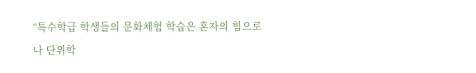“특수학급 학생들의 문화체험 학습은 혼자의 힘으로나 단위학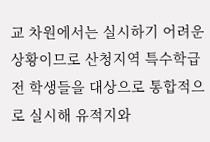교 차원에서는 실시하기 어려운 상황이므로 산청지역 특수학급 전 학생들을 대상으로 통합적으로 실시해 유적지와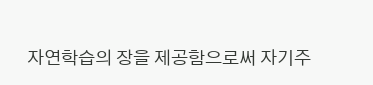자연학습의 장을 제공함으로써 자기주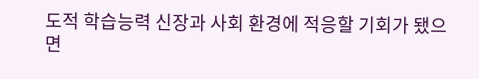도적 학습능력 신장과 사회 환경에 적응할 기회가 됐으면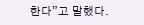한다”고 말했다.